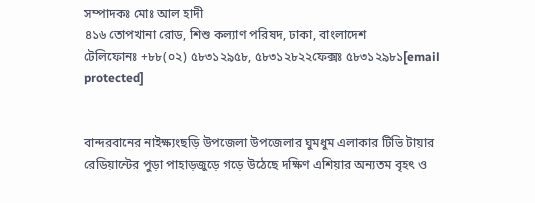সম্পাদকঃ মোঃ আল হাদী
৪১৬ তোপখানা রোড, শিশু কল্যাণ পরিষদ, ঢাকা, বাংলাদেশ
টেলিফোনঃ +৮৮(০২) ৫৮৩১২৯৫৮, ৫৮৩১২৮২২ফেক্সঃ ৫৮৩১২৯৮১[email protected]


বান্দরবানের নাইক্ষ্যংছড়ি উপজেলা উপজেলার ঘুমধুম এলাকার টিভি টায়ার রেডিয়ান্টের পুড়া পাহাড়জুড়ে গড়ে উঠেছে দক্ষিণ এশিয়ার অন্যতম বৃহৎ ও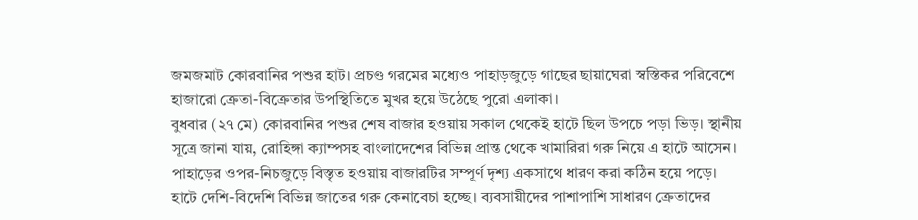জমজমাট কোরবানির পশুর হাট। প্রচণ্ড গরমের মধ্যেও পাহাড়জুড়ে গাছের ছায়াঘেরা স্বস্তিকর পরিবেশে হাজারো ক্রেতা-বিক্রেতার উপস্থিতিতে মুখর হয়ে উঠেছে পুরো এলাকা।
বুধবার (২৭ মে) কোরবানির পশুর শেষ বাজার হওয়ায় সকাল থেকেই হাটে ছিল উপচে পড়া ভিড়। স্থানীয় সূত্রে জানা যায়, রোহিঙ্গা ক্যাম্পসহ বাংলাদেশের বিভিন্ন প্রান্ত থেকে খামারিরা গরু নিয়ে এ হাটে আসেন। পাহাড়ের ওপর-নিচজুড়ে বিস্তৃত হওয়ায় বাজারটির সম্পূর্ণ দৃশ্য একসাথে ধারণ করা কঠিন হয়ে পড়ে।
হাটে দেশি-বিদেশি বিভিন্ন জাতের গরু কেনাবেচা হচ্ছে। ব্যবসায়ীদের পাশাপাশি সাধারণ ক্রেতাদের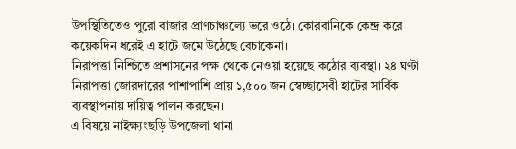উপস্থিতিতেও পুরো বাজার প্রাণচাঞ্চল্যে ভরে ওঠে। কোরবানিকে কেন্দ্র করে কয়েকদিন ধরেই এ হাটে জমে উঠেছে বেচাকেনা।
নিরাপত্তা নিশ্চিতে প্রশাসনের পক্ষ থেকে নেওয়া হয়েছে কঠোর ব্যবস্থা। ২৪ ঘণ্টা নিরাপত্তা জোরদারের পাশাপাশি প্রায় ১,৫০০ জন স্বেচ্ছাসেবী হাটের সার্বিক ব্যবস্থাপনায় দায়িত্ব পালন করছেন।
এ বিষয়ে নাইক্ষ্যংছড়ি উপজেলা থানা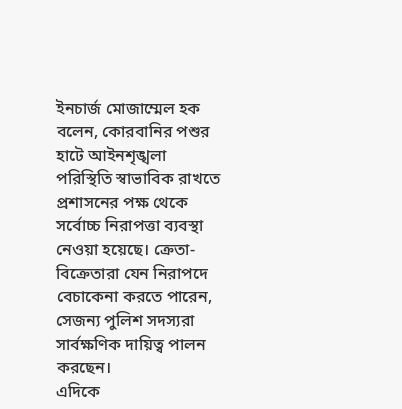ইনচার্জ মোজাম্মেল হক বলেন, কোরবানির পশুর হাটে আইনশৃঙ্খলা পরিস্থিতি স্বাভাবিক রাখতে প্রশাসনের পক্ষ থেকে সর্বোচ্চ নিরাপত্তা ব্যবস্থা নেওয়া হয়েছে। ক্রেতা-বিক্রেতারা যেন নিরাপদে বেচাকেনা করতে পারেন, সেজন্য পুলিশ সদস্যরা সার্বক্ষণিক দায়িত্ব পালন করছেন।
এদিকে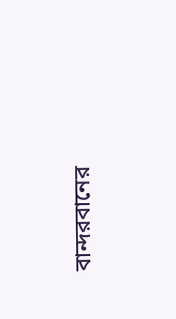বান্দরবানের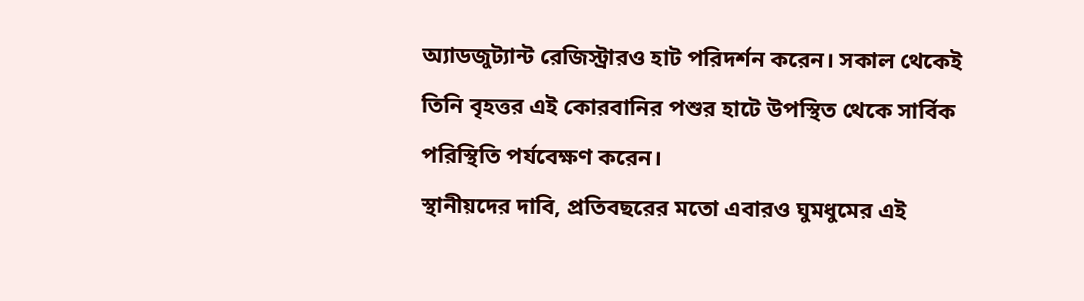অ্যাডজুট্যান্ট রেজিস্ট্রারও হাট পরিদর্শন করেন। সকাল থেকেই তিনি বৃহত্তর এই কোরবানির পশুর হাটে উপস্থিত থেকে সার্বিক পরিস্থিতি পর্যবেক্ষণ করেন।
স্থানীয়দের দাবি, প্রতিবছরের মতো এবারও ঘুমধুমের এই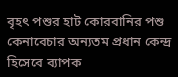বৃহৎ পশুর হাট কোরবানির পশু কেনাবেচার অন্যতম প্রধান কেন্দ্র হিসেবে ব্যাপক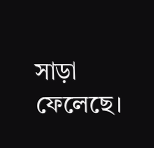সাড়া ফেলেছে।